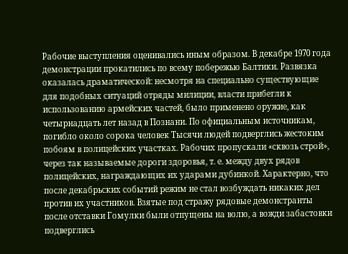Рабочие выступления оценивались иным образом. В декабре 1970 года демонстрации прокатились по всему побережью Балтики. Развязка оказалась драматической: несмотря на специально существующие для подобных ситуаций отряды милиции, власти прибегли к использованию армейских частей, было применено оружие, как четырнадцать лет назад в Познани. По официальным источникам, погибло около сорока человек Тысячи людей подверглись жестоким побоям в полицейских участках. Рабочих пропускали «сквозь строй», через так называемые дороги здоровья, т. е. между двух рядов полицейских, награждающих их ударами дубинкой. Характерно, что после декабрьских событий режим не стал возбуждать никаких дел против их участников. Взятые под стражу рядовые демонстранты после отставки Гомулки были отпущены на волю, а вожди забастовки подверглись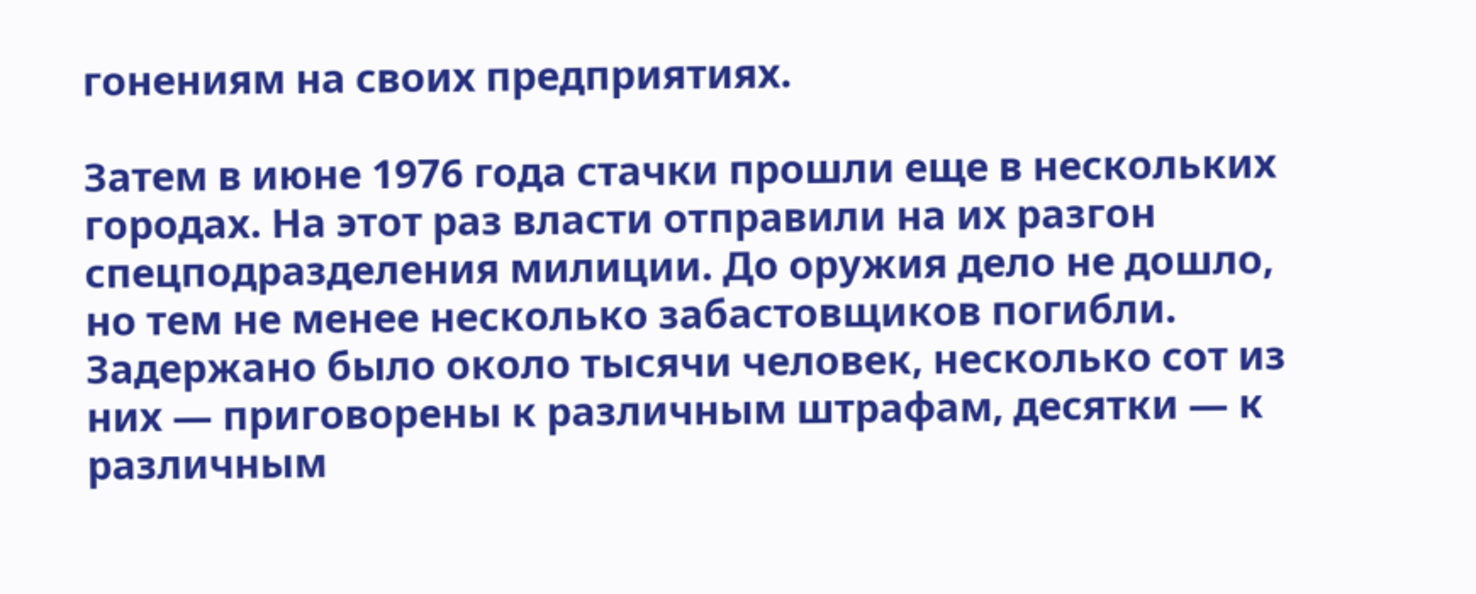гонениям на своих предприятиях.

Затем в июне 1976 года стачки прошли еще в нескольких городах. На этот раз власти отправили на их разгон спецподразделения милиции. До оружия дело не дошло, но тем не менее несколько забастовщиков погибли. Задержано было около тысячи человек, несколько сот из них — приговорены к различным штрафам, десятки — к различным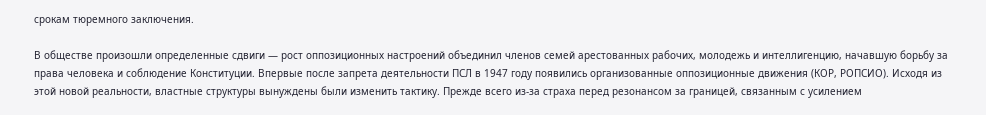срокам тюремного заключения.

В обществе произошли определенные сдвиги — рост оппозиционных настроений объединил членов семей арестованных рабочих, молодежь и интеллигенцию, начавшую борьбу за права человека и соблюдение Конституции. Впервые после запрета деятельности ПСЛ в 1947 году появились организованные оппозиционные движения (КОР, РОПСИО). Исходя из этой новой реальности, властные структуры вынуждены были изменить тактику. Прежде всего из-за страха перед резонансом за границей, связанным с усилением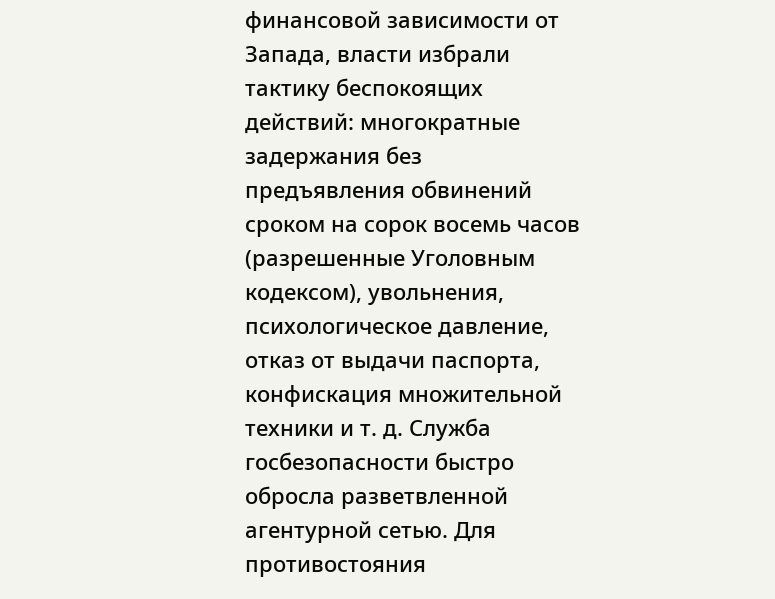финансовой зависимости от Запада, власти избрали тактику беспокоящих действий: многократные задержания без предъявления обвинений сроком на сорок восемь часов (разрешенные Уголовным кодексом), увольнения, психологическое давление, отказ от выдачи паспорта, конфискация множительной техники и т. д. Служба госбезопасности быстро обросла разветвленной агентурной сетью. Для противостояния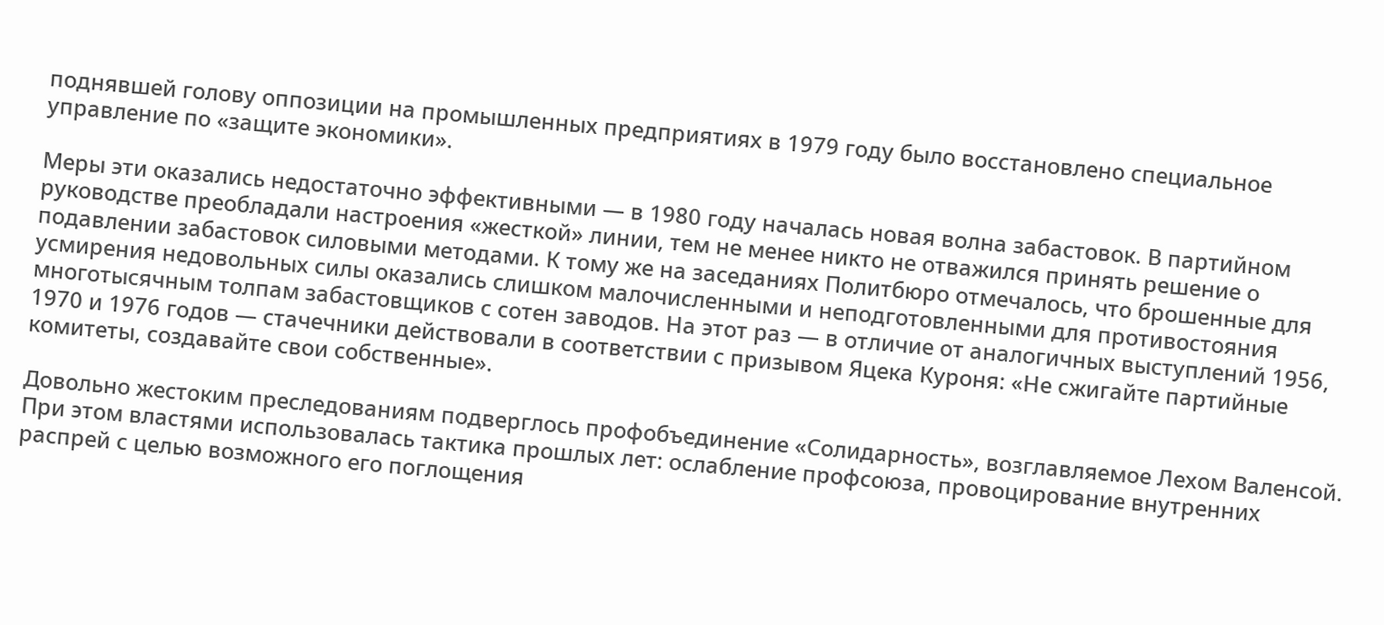поднявшей голову оппозиции на промышленных предприятиях в 1979 году было восстановлено специальное управление по «защите экономики».

Меры эти оказались недостаточно эффективными — в 1980 году началась новая волна забастовок. В партийном руководстве преобладали настроения «жесткой» линии, тем не менее никто не отважился принять решение о подавлении забастовок силовыми методами. К тому же на заседаниях Политбюро отмечалось, что брошенные для усмирения недовольных силы оказались слишком малочисленными и неподготовленными для противостояния многотысячным толпам забастовщиков с сотен заводов. На этот раз — в отличие от аналогичных выступлений 1956, 1970 и 1976 годов — стачечники действовали в соответствии с призывом Яцека Куроня: «Не сжигайте партийные комитеты, создавайте свои собственные».

Довольно жестоким преследованиям подверглось профобъединение «Солидарность», возглавляемое Лехом Валенсой. При этом властями использовалась тактика прошлых лет: ослабление профсоюза, провоцирование внутренних распрей с целью возможного его поглощения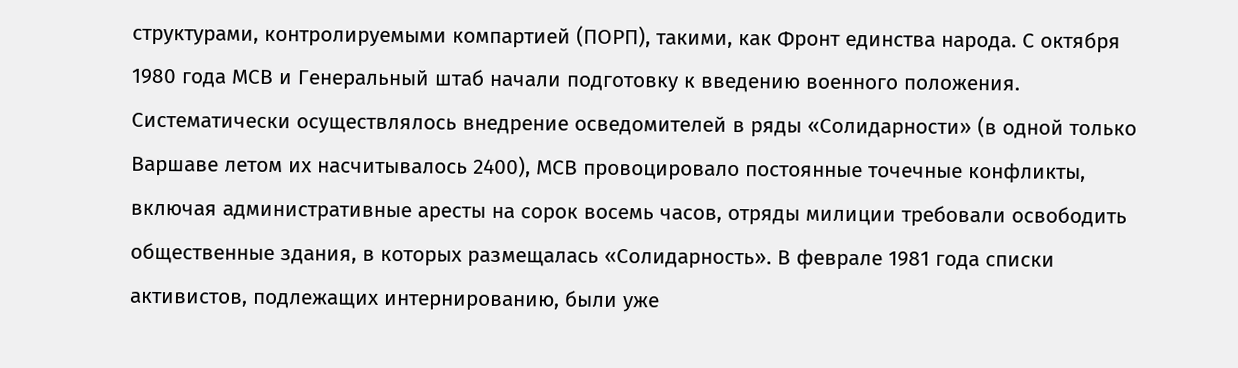структурами, контролируемыми компартией (ПОРП), такими, как Фронт единства народа. С октября 1980 года МСВ и Генеральный штаб начали подготовку к введению военного положения. Систематически осуществлялось внедрение осведомителей в ряды «Солидарности» (в одной только Варшаве летом их насчитывалось 2400), МСВ провоцировало постоянные точечные конфликты, включая административные аресты на сорок восемь часов, отряды милиции требовали освободить общественные здания, в которых размещалась «Солидарность». В феврале 1981 года списки активистов, подлежащих интернированию, были уже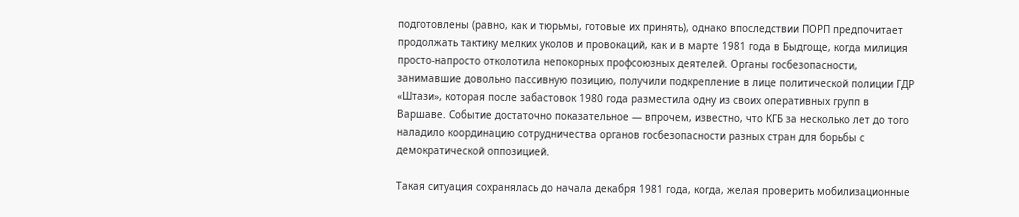подготовлены (равно, как и тюрьмы, готовые их принять), однако впоследствии ПОРП предпочитает продолжать тактику мелких уколов и провокаций, как и в марте 1981 года в Быдгоще, когда милиция просто-напросто отколотила непокорных профсоюзных деятелей. Органы госбезопасности, занимавшие довольно пассивную позицию, получили подкрепление в лице политической полиции ГДР «Штази», которая после забастовок 1980 года разместила одну из своих оперативных групп в Варшаве. Событие достаточно показательное — впрочем, известно, что КГБ за несколько лет до того наладило координацию сотрудничества органов госбезопасности разных стран для борьбы с демократической оппозицией.

Такая ситуация сохранялась до начала декабря 1981 года, когда, желая проверить мобилизационные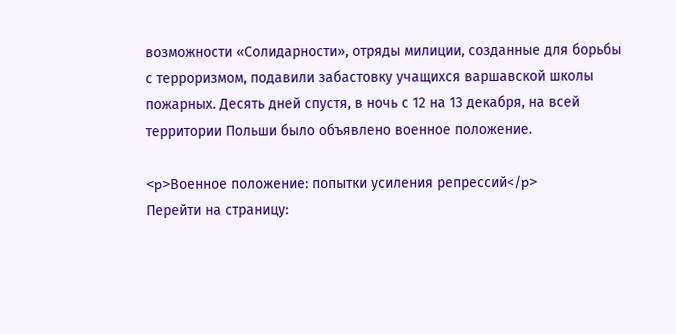возможности «Солидарности», отряды милиции, созданные для борьбы с терроризмом, подавили забастовку учащихся варшавской школы пожарных. Десять дней спустя, в ночь с 12 на 13 декабря, на всей территории Польши было объявлено военное положение.

<p>Военное положение: попытки усиления репрессий</p>
Перейти на страницу: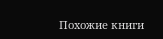Похожие книги